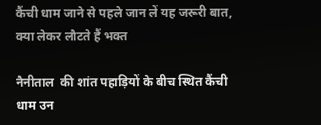कैंची धाम जाने से पहले जान लें यह जरूरी बात, क्या लेकर लौटते हैं भक्त

नैनीताल  की शांत पहाड़ियों के बीच स्थित कैंची धाम उन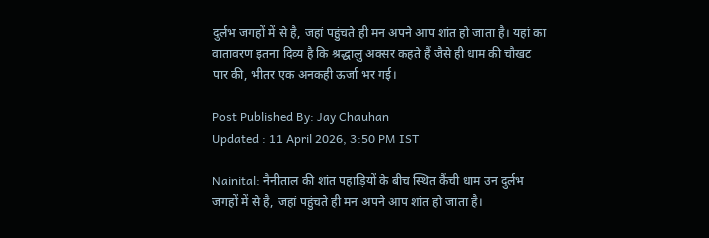दुर्लभ जगहों में से है, जहां पहुंचते ही मन अपने आप शांत हो जाता है। यहां का वातावरण इतना दिव्य है कि श्रद्धालु अक्सर कहते हैं जैसे ही धाम की चौखट पार की, भीतर एक अनकही ऊर्जा भर गई।

Post Published By: Jay Chauhan
Updated : 11 April 2026, 3:50 PM IST

Nainital: नैनीताल की शांत पहाड़ियों के बीच स्थित कैंची धाम उन दुर्लभ जगहों में से है, जहां पहुंचते ही मन अपने आप शांत हो जाता है।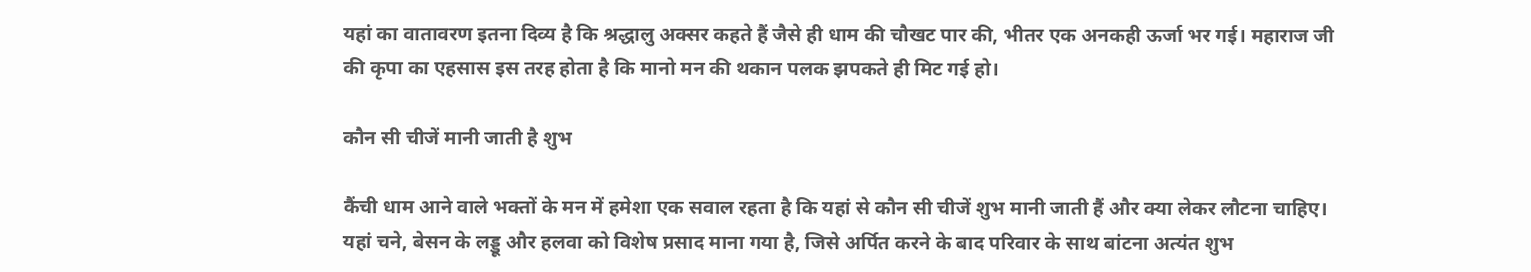यहां का वातावरण इतना दिव्य है कि श्रद्धालु अक्सर कहते हैं जैसे ही धाम की चौखट पार की, भीतर एक अनकही ऊर्जा भर गई। महाराज जी की कृपा का एहसास इस तरह होता है कि मानो मन की थकान पलक झपकते ही मिट गई हो।

कौन सी चीजें मानी जाती है शुभ

कैंची धाम आने वाले भक्तों के मन में हमेशा एक सवाल रहता है कि यहां से कौन सी चीजें शुभ मानी जाती हैं और क्या लेकर लौटना चाहिए। यहां चने, बेसन के लड्डू और हलवा को विशेष प्रसाद माना गया है, जिसे अर्पित करने के बाद परिवार के साथ बांटना अत्यंत शुभ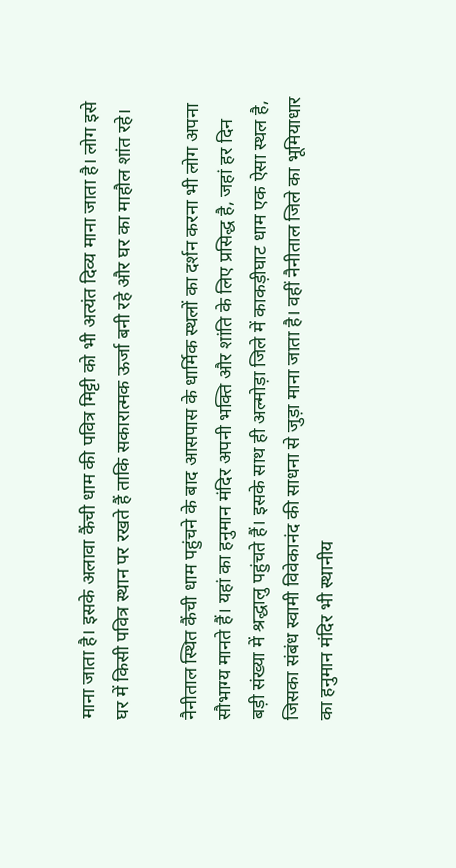माना जाता है। इसके अलावा कैंची धाम की पवित्र मिट्टी को भी अत्यंत दिव्य माना जाता है। लोग इसे घर में किसी पवित्र स्थान पर रखते हैं ताकि सकारात्मक ऊर्जा बनी रहे और घर का माहौल शांत रहे।

नैनीताल स्थित कैंची धाम पहुंचने के बाद आसपास के धार्मिक स्थलों का दर्शन करना भी लोग अपना सौभाग्य मानते हैं। यहां का हनुमान मंदिर अपनी भक्ति और शांति के लिए प्रसिद्ध है, जहां हर दिन बड़ी संख्या में श्रद्धालु पहुंचते हैं। इसके साथ ही अल्मोड़ा जिले में काकड़ीघाट धाम एक ऐसा स्थल है, जिसका संबंध स्वामी विवेकानंद की साधना से जुड़ा माना जाता है। वहीं नैनीताल जिले का भूमियाधार का हनुमान मंदिर भी स्थानीय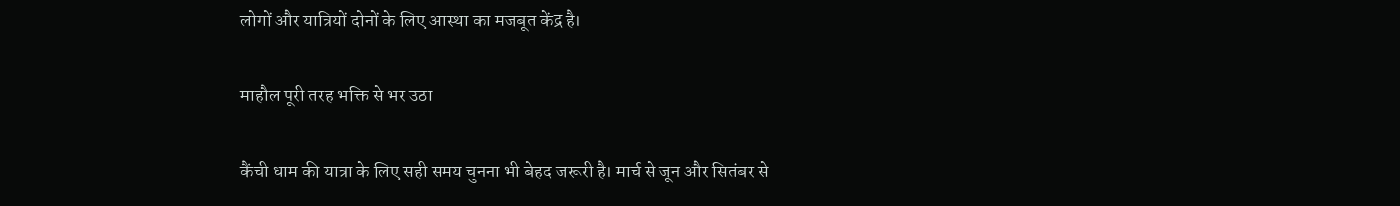लोगों और यात्रियों दोनों के लिए आस्था का मजबूत केंद्र है।

माहौल पूरी तरह भक्ति से भर उठा

कैंची धाम की यात्रा के लिए सही समय चुनना भी बेहद जरूरी है। मार्च से जून और सितंबर से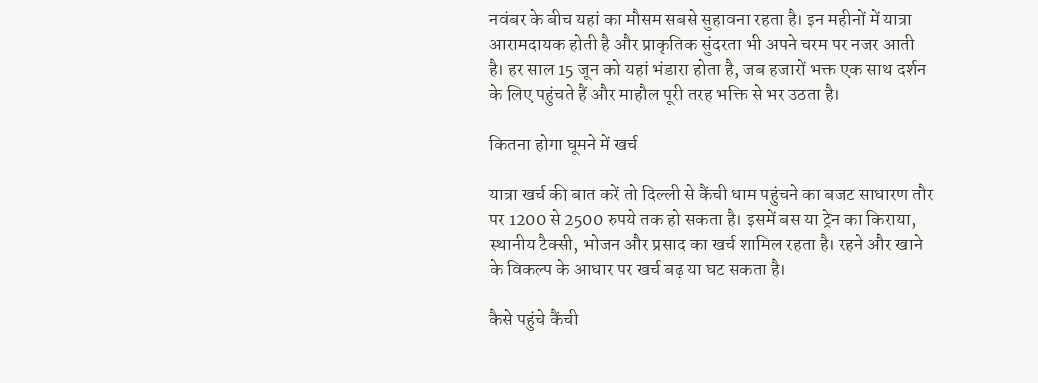नवंबर के बीच यहां का मौसम सबसे सुहावना रहता है। इन महीनों में यात्रा आरामदायक होती है और प्राकृतिक सुंदरता भी अपने चरम पर नजर आती है। हर साल 15 जून को यहां भंडारा होता है, जब हजारों भक्त एक साथ दर्शन के लिए पहुंचते हैं और माहौल पूरी तरह भक्ति से भर उठता है।

कितना होगा घूमने में खर्च

यात्रा खर्च की बात करें तो दिल्ली से कैंची धाम पहुंचने का बजट साधारण तौर पर 1200 से 2500 रुपये तक हो सकता है। इसमें बस या ट्रेन का किराया, स्थानीय टैक्सी, भोजन और प्रसाद का खर्च शामिल रहता है। रहने और खाने के विकल्प के आधार पर खर्च बढ़ या घट सकता है।

कैसे पहुंचे कैंची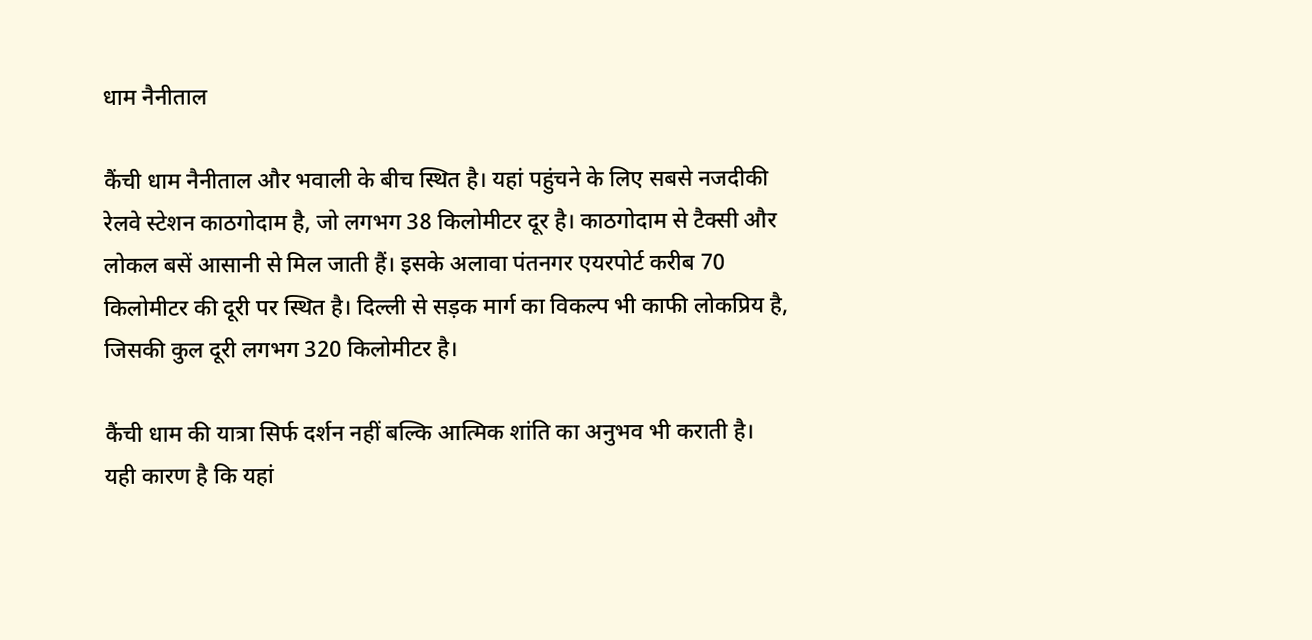धाम नैनीताल

कैंची धाम नैनीताल और भवाली के बीच स्थित है। यहां पहुंचने के लिए सबसे नजदीकी रेलवे स्टेशन काठगोदाम है, जो लगभग 38 किलोमीटर दूर है। काठगोदाम से टैक्सी और लोकल बसें आसानी से मिल जाती हैं। इसके अलावा पंतनगर एयरपोर्ट करीब 70 किलोमीटर की दूरी पर स्थित है। दिल्ली से सड़क मार्ग का विकल्प भी काफी लोकप्रिय है, जिसकी कुल दूरी लगभग 320 किलोमीटर है।

कैंची धाम की यात्रा सिर्फ दर्शन नहीं बल्कि आत्मिक शांति का अनुभव भी कराती है। यही कारण है कि यहां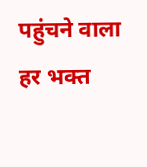पहुंचने वाला हर भक्त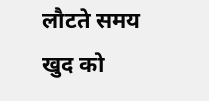लौटते समय खुद को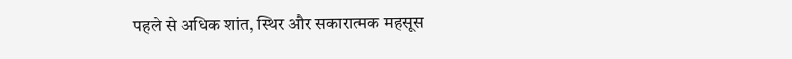पहले से अधिक शांत, स्थिर और सकारात्मक महसूस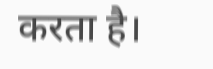करता है।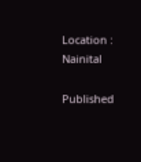Location :  Nainital

Published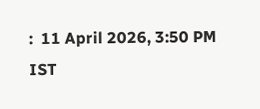:  11 April 2026, 3:50 PM IST